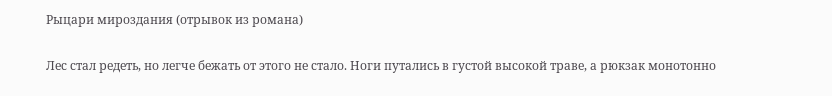Рыцари мироздания (отрывок из романа)

Лес стал редеть, но легче бежать от этого не стало. Ноги путались в густой высокой траве, а рюкзак монотонно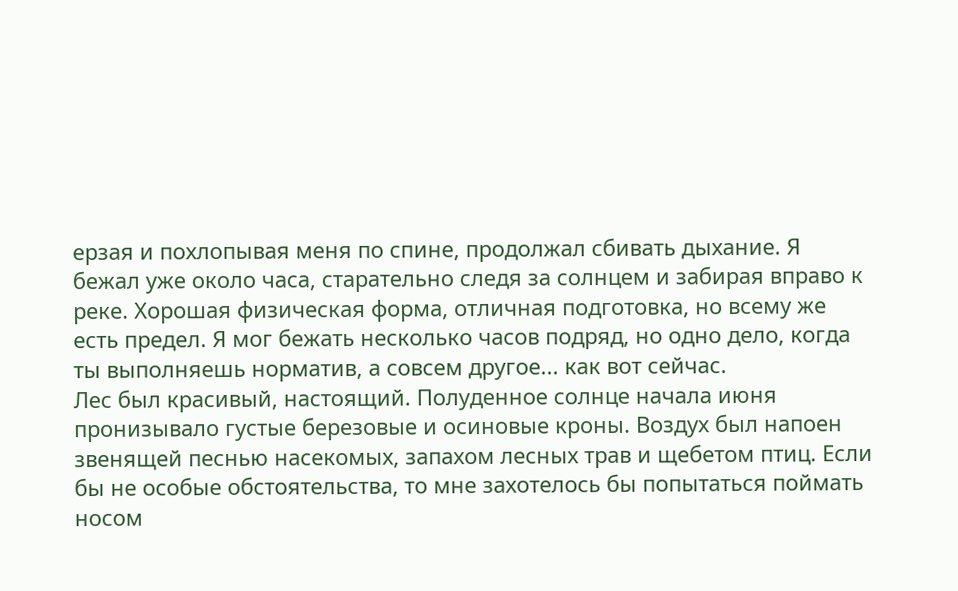ерзая и похлопывая меня по спине, продолжал сбивать дыхание. Я бежал уже около часа, старательно следя за солнцем и забирая вправо к реке. Хорошая физическая форма, отличная подготовка, но всему же есть предел. Я мог бежать несколько часов подряд, но одно дело, когда ты выполняешь норматив, а совсем другое... как вот сейчас.
Лес был красивый, настоящий. Полуденное солнце начала июня пронизывало густые березовые и осиновые кроны. Воздух был напоен звенящей песнью насекомых, запахом лесных трав и щебетом птиц. Если бы не особые обстоятельства, то мне захотелось бы попытаться поймать носом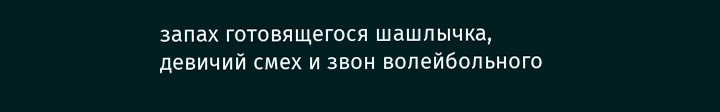запах готовящегося шашлычка, девичий смех и звон волейбольного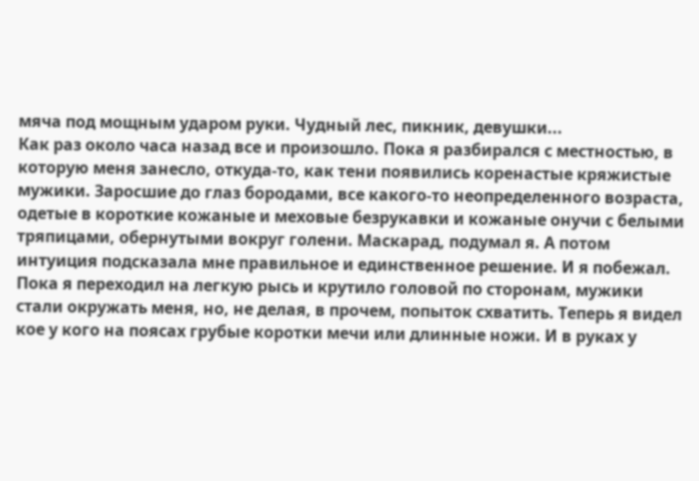мяча под мощным ударом руки. Чудный лес, пикник, девушки...
Как раз около часа назад все и произошло. Пока я разбирался с местностью, в которую меня занесло, откуда-то, как тени появились коренастые кряжистые мужики. Заросшие до глаз бородами, все какого-то неопределенного возраста, одетые в короткие кожаные и меховые безрукавки и кожаные онучи с белыми тряпицами, обернутыми вокруг голени. Маскарад, подумал я. А потом интуиция подсказала мне правильное и единственное решение. И я побежал.
Пока я переходил на легкую рысь и крутило головой по сторонам, мужики стали окружать меня, но, не делая, в прочем, попыток схватить. Теперь я видел кое у кого на поясах грубые коротки мечи или длинные ножи. И в руках у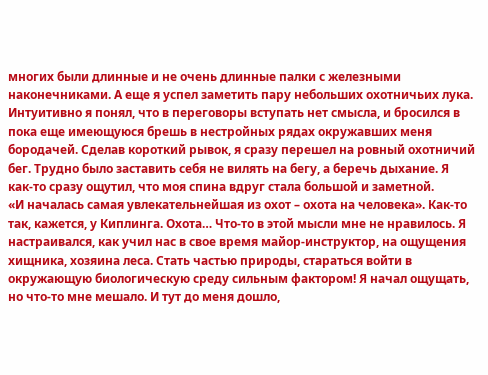многих были длинные и не очень длинные палки с железными наконечниками. А еще я успел заметить пару небольших охотничьих лука. Интуитивно я понял, что в переговоры вступать нет смысла, и бросился в пока еще имеющуюся брешь в нестройных рядах окружавших меня бородачей. Сделав короткий рывок, я сразу перешел на ровный охотничий бег. Трудно было заставить себя не вилять на бегу, а беречь дыхание. Я как-то сразу ощутил, что моя спина вдруг стала большой и заметной.
«И началась самая увлекательнейшая из охот – охота на человека». Как-то так, кажется, у Киплинга. Охота… Что-то в этой мысли мне не нравилось. Я настраивался, как учил нас в свое время майор-инструктор, на ощущения хищника, хозяина леса. Стать частью природы, стараться войти в окружающую биологическую среду сильным фактором! Я начал ощущать, но что-то мне мешало. И тут до меня дошло,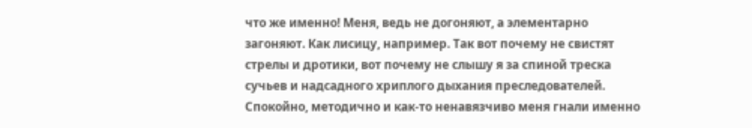что же именно! Меня, ведь не догоняют, а элементарно загоняют. Как лисицу, например. Так вот почему не свистят стрелы и дротики, вот почему не слышу я за спиной треска сучьев и надсадного хриплого дыхания преследователей. Спокойно, методично и как-то ненавязчиво меня гнали именно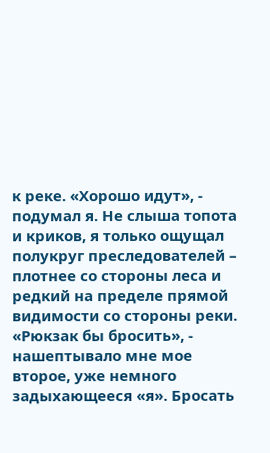к реке. «Хорошо идут», - подумал я. Не слыша топота и криков, я только ощущал полукруг преследователей – плотнее со стороны леса и редкий на пределе прямой видимости со стороны реки.
«Рюкзак бы бросить», - нашептывало мне мое второе, уже немного задыхающееся «я». Бросать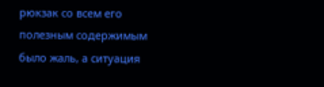рюкзак со всем его полезным содержимым было жаль, а ситуация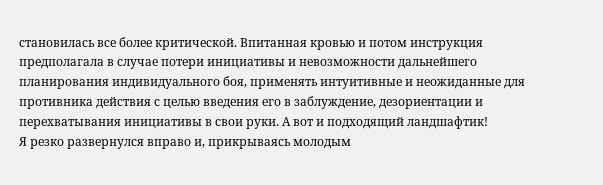становилась все более критической. Впитанная кровью и потом инструкция предполагала в случае потери инициативы и невозможности дальнейшего планирования индивидуального боя, применять интуитивные и неожиданные для противника действия с целью введения его в заблуждение, дезориентации и перехватывания инициативы в свои руки. А вот и подходящий ландшафтик!
Я резко развернулся вправо и, прикрываясь молодым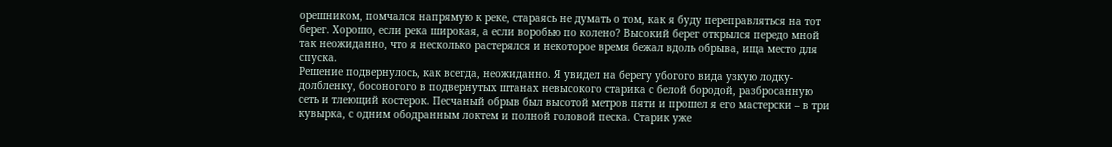орешником, помчался напрямую к реке, стараясь не думать о том, как я буду переправляться на тот берег. Хорошо, если река широкая, а если воробью по колено? Высокий берег открылся передо мной так неожиданно, что я несколько растерялся и некоторое время бежал вдоль обрыва, ища место для спуска.
Решение подвернулось, как всегда, неожиданно. Я увидел на берегу убогого вида узкую лодку-долбленку, босоногого в подвернутых штанах невысокого старика с белой бородой, разбросанную сеть и тлеющий костерок. Песчаный обрыв был высотой метров пяти и прошел я его мастерски – в три кувырка, с одним ободранным локтем и полной головой песка. Старик уже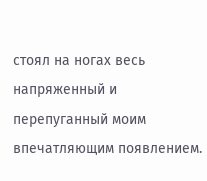стоял на ногах весь напряженный и перепуганный моим впечатляющим появлением.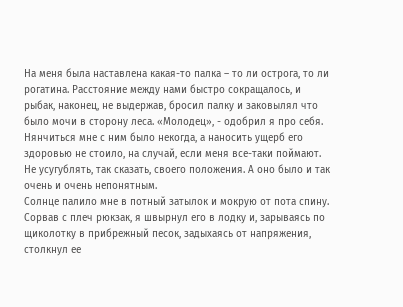На меня была наставлена какая-то палка – то ли острога, то ли рогатина. Расстояние между нами быстро сокращалось, и рыбак, наконец, не выдержав, бросил палку и заковылял что было мочи в сторону леса. «Молодец», - одобрил я про себя. Нянчиться мне с ним было некогда, а наносить ущерб его здоровью не стоило, на случай, если меня все-таки поймают. Не усугублять, так сказать, своего положения. А оно было и так очень и очень непонятным.
Солнце палило мне в потный затылок и мокрую от пота спину. Сорвав с плеч рюкзак, я швырнул его в лодку и, зарываясь по щиколотку в прибрежный песок, задыхаясь от напряжения, столкнул ее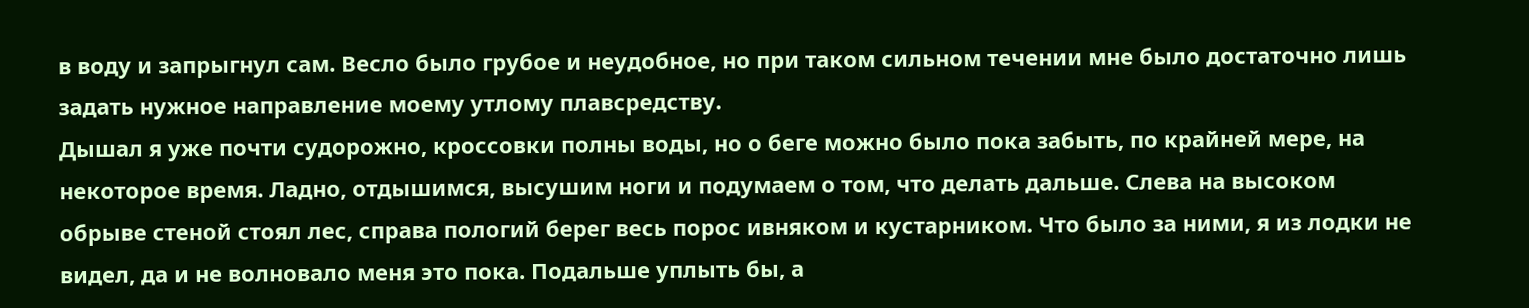в воду и запрыгнул сам. Весло было грубое и неудобное, но при таком сильном течении мне было достаточно лишь задать нужное направление моему утлому плавсредству.
Дышал я уже почти судорожно, кроссовки полны воды, но о беге можно было пока забыть, по крайней мере, на некоторое время. Ладно, отдышимся, высушим ноги и подумаем о том, что делать дальше. Слева на высоком обрыве стеной стоял лес, справа пологий берег весь порос ивняком и кустарником. Что было за ними, я из лодки не видел, да и не волновало меня это пока. Подальше уплыть бы, а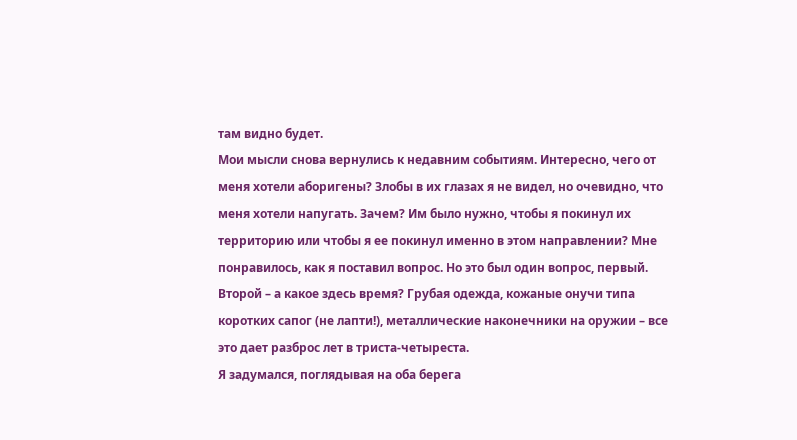там видно будет.
Мои мысли снова вернулись к недавним событиям. Интересно, чего от меня хотели аборигены? Злобы в их глазах я не видел, но очевидно, что меня хотели напугать. Зачем? Им было нужно, чтобы я покинул их территорию или чтобы я ее покинул именно в этом направлении? Мне понравилось, как я поставил вопрос. Но это был один вопрос, первый. Второй – а какое здесь время? Грубая одежда, кожаные онучи типа коротких сапог (не лапти!), металлические наконечники на оружии – все это дает разброс лет в триста-четыреста.
Я задумался, поглядывая на оба берега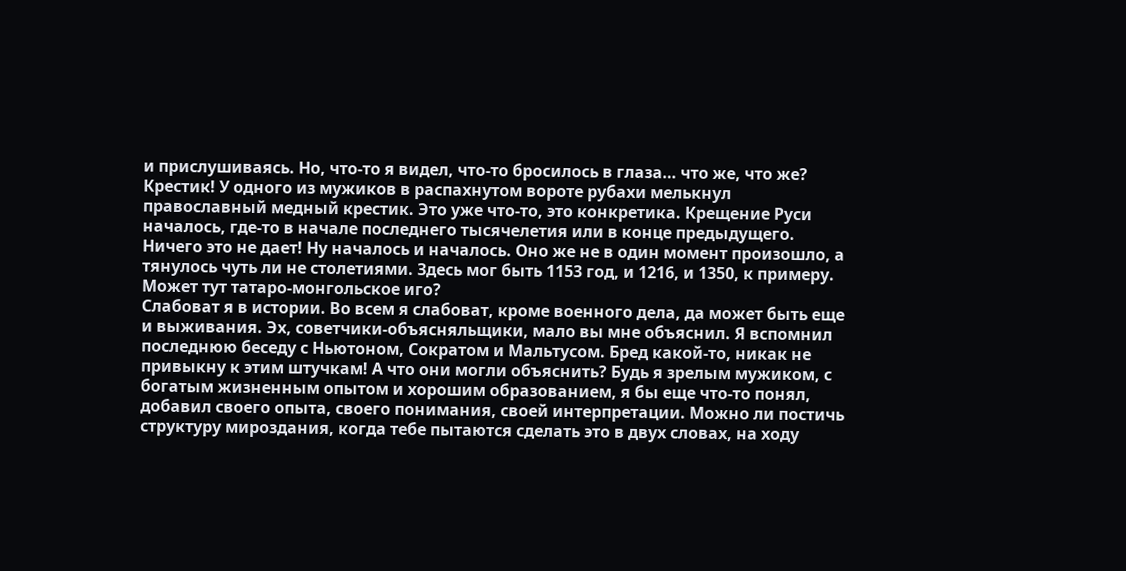и прислушиваясь. Но, что-то я видел, что-то бросилось в глаза… что же, что же? Крестик! У одного из мужиков в распахнутом вороте рубахи мелькнул православный медный крестик. Это уже что-то, это конкретика. Крещение Руси началось, где-то в начале последнего тысячелетия или в конце предыдущего. Ничего это не дает! Ну началось и началось. Оно же не в один момент произошло, а тянулось чуть ли не столетиями. Здесь мог быть 1153 год, и 1216, и 1350, к примеру. Может тут татаро-монгольское иго?
Слабоват я в истории. Во всем я слабоват, кроме военного дела, да может быть еще и выживания. Эх, советчики-объясняльщики, мало вы мне объяснил. Я вспомнил последнюю беседу с Ньютоном, Сократом и Мальтусом. Бред какой-то, никак не привыкну к этим штучкам! А что они могли объяснить? Будь я зрелым мужиком, с богатым жизненным опытом и хорошим образованием, я бы еще что-то понял, добавил своего опыта, своего понимания, своей интерпретации. Можно ли постичь структуру мироздания, когда тебе пытаются сделать это в двух словах, на ходу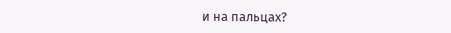и на пальцах?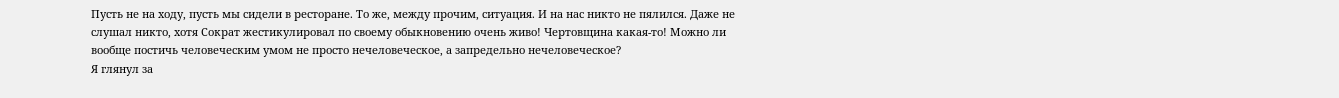Пусть не на ходу, пусть мы сидели в ресторане. То же, между прочим, ситуация. И на нас никто не пялился. Даже не слушал никто, хотя Сократ жестикулировал по своему обыкновению очень живо! Чертовщина какая-то! Можно ли вообще постичь человеческим умом не просто нечеловеческое, а запредельно нечеловеческое?
Я глянул за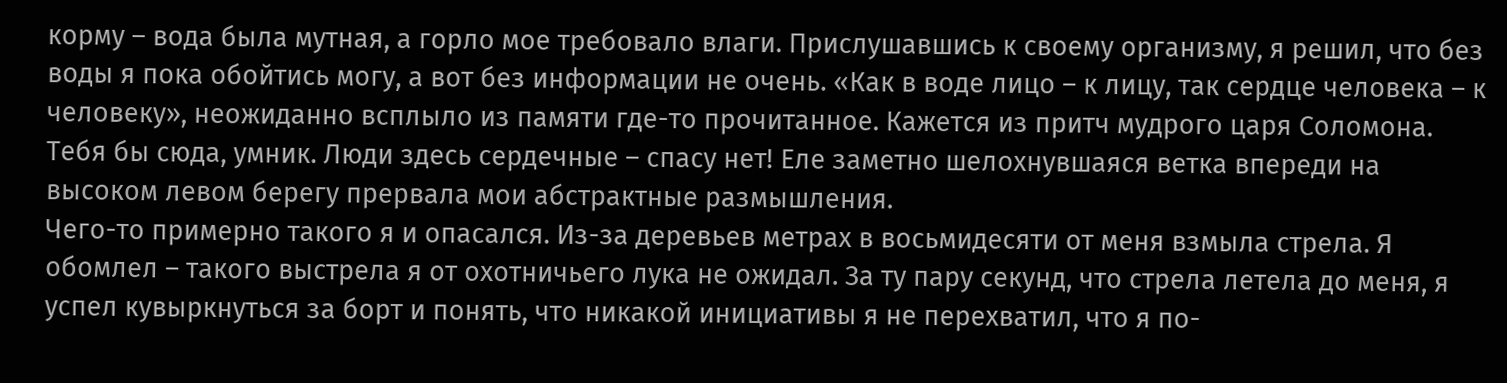корму – вода была мутная, а горло мое требовало влаги. Прислушавшись к своему организму, я решил, что без воды я пока обойтись могу, а вот без информации не очень. «Как в воде лицо – к лицу, так сердце человека – к человеку», неожиданно всплыло из памяти где-то прочитанное. Кажется из притч мудрого царя Соломона. Тебя бы сюда, умник. Люди здесь сердечные – спасу нет! Еле заметно шелохнувшаяся ветка впереди на высоком левом берегу прервала мои абстрактные размышления.
Чего-то примерно такого я и опасался. Из-за деревьев метрах в восьмидесяти от меня взмыла стрела. Я обомлел – такого выстрела я от охотничьего лука не ожидал. За ту пару секунд, что стрела летела до меня, я успел кувыркнуться за борт и понять, что никакой инициативы я не перехватил, что я по-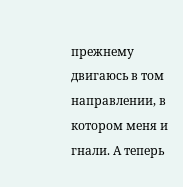прежнему двигаюсь в том направлении, в котором меня и гнали. А теперь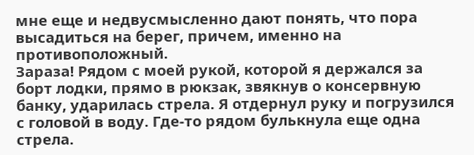мне еще и недвусмысленно дают понять, что пора высадиться на берег, причем, именно на противоположный.
Зараза! Рядом с моей рукой, которой я держался за борт лодки, прямо в рюкзак, звякнув о консервную банку, ударилась стрела. Я отдернул руку и погрузился с головой в воду. Где-то рядом булькнула еще одна стрела.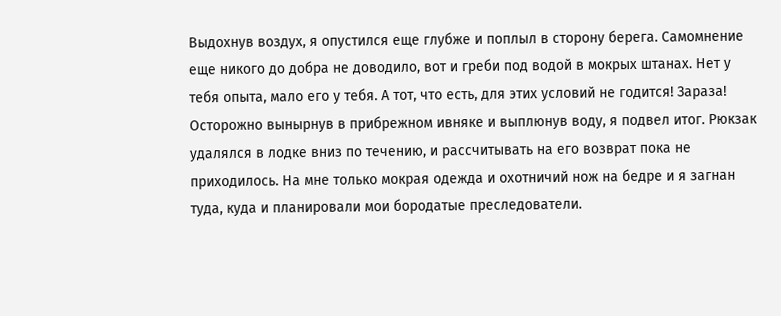Выдохнув воздух, я опустился еще глубже и поплыл в сторону берега. Самомнение еще никого до добра не доводило, вот и греби под водой в мокрых штанах. Нет у тебя опыта, мало его у тебя. А тот, что есть, для этих условий не годится! Зараза!
Осторожно вынырнув в прибрежном ивняке и выплюнув воду, я подвел итог. Рюкзак удалялся в лодке вниз по течению, и рассчитывать на его возврат пока не приходилось. На мне только мокрая одежда и охотничий нож на бедре и я загнан туда, куда и планировали мои бородатые преследователи.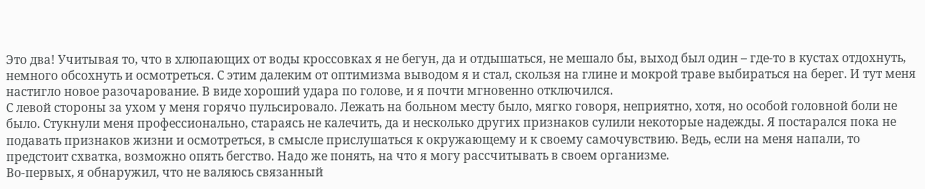Это два! Учитывая то, что в хлюпающих от воды кроссовках я не бегун, да и отдышаться, не мешало бы, выход был один – где-то в кустах отдохнуть, немного обсохнуть и осмотреться. С этим далеким от оптимизма выводом я и стал, скользя на глине и мокрой траве выбираться на берег. И тут меня настигло новое разочарование. В виде хороший удара по голове, и я почти мгновенно отключился.
С левой стороны за ухом у меня горячо пульсировало. Лежать на больном месту было, мягко говоря, неприятно, хотя, но особой головной боли не было. Стукнули меня профессионально, стараясь не калечить, да и несколько других признаков сулили некоторые надежды. Я постарался пока не подавать признаков жизни и осмотреться, в смысле прислушаться к окружающему и к своему самочувствию. Ведь, если на меня напали, то предстоит схватка, возможно опять бегство. Надо же понять, на что я могу рассчитывать в своем организме.
Во-первых, я обнаружил, что не валяюсь связанный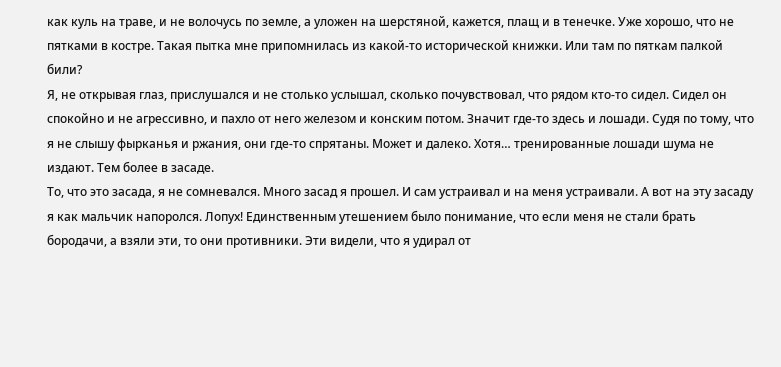как куль на траве, и не волочусь по земле, а уложен на шерстяной, кажется, плащ и в тенечке. Уже хорошо, что не пятками в костре. Такая пытка мне припомнилась из какой-то исторической книжки. Или там по пяткам палкой били?
Я, не открывая глаз, прислушался и не столько услышал, сколько почувствовал, что рядом кто-то сидел. Сидел он спокойно и не агрессивно, и пахло от него железом и конским потом. Значит где-то здесь и лошади. Судя по тому, что я не слышу фырканья и ржания, они где-то спрятаны. Может и далеко. Хотя… тренированные лошади шума не издают. Тем более в засаде.
То, что это засада, я не сомневался. Много засад я прошел. И сам устраивал и на меня устраивали. А вот на эту засаду я как мальчик напоролся. Лопух! Единственным утешением было понимание, что если меня не стали брать бородачи, а взяли эти, то они противники. Эти видели, что я удирал от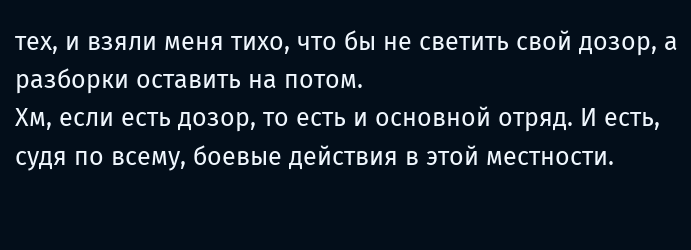тех, и взяли меня тихо, что бы не светить свой дозор, а разборки оставить на потом.
Хм, если есть дозор, то есть и основной отряд. И есть, судя по всему, боевые действия в этой местности.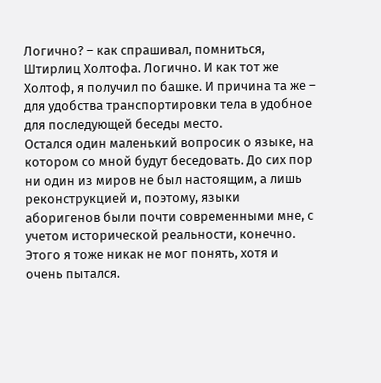Логично? – как спрашивал, помниться, Штирлиц Холтофа. Логично. И как тот же Холтоф, я получил по башке. И причина та же – для удобства транспортировки тела в удобное для последующей беседы место.
Остался один маленький вопросик о языке, на котором со мной будут беседовать. До сих пор ни один из миров не был настоящим, а лишь реконструкцией и, поэтому, языки аборигенов были почти современными мне, с учетом исторической реальности, конечно. Этого я тоже никак не мог понять, хотя и очень пытался.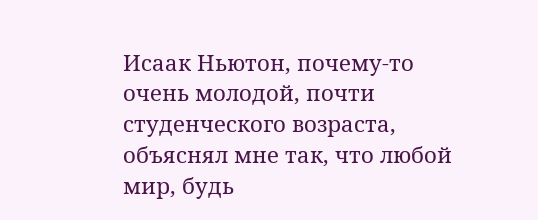Исаак Ньютон, почему-то очень молодой, почти студенческого возраста, объяснял мне так, что любой мир, будь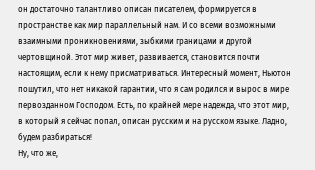он достаточно талантливо описан писателем, формируется в пространстве как мир параллельный нам. И со всеми возможными взаимными проникновениями, зыбкими границами и другой чертовщиной. Этот мир живет, развивается, становится почти настоящим, если к нему присматриваться. Интересный момент, Ньютон пошутил, что нет никакой гарантии, что я сам родился и вырос в мире первозданном Господом. Есть, по крайней мере надежда, что этот мир, в который я сейчас попал, описан русским и на русском языке. Ладно, будем разбираться!
Ну, что же,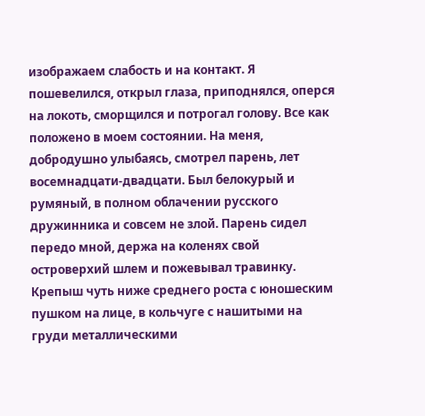изображаем слабость и на контакт. Я пошевелился, открыл глаза, приподнялся, оперся на локоть, сморщился и потрогал голову. Все как положено в моем состоянии. На меня, добродушно улыбаясь, смотрел парень, лет восемнадцати-двадцати. Был белокурый и румяный, в полном облачении русского дружинника и совсем не злой. Парень сидел передо мной, держа на коленях свой островерхий шлем и пожевывал травинку. Крепыш чуть ниже среднего роста с юношеским пушком на лице, в кольчуге с нашитыми на груди металлическими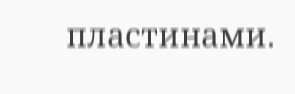пластинами.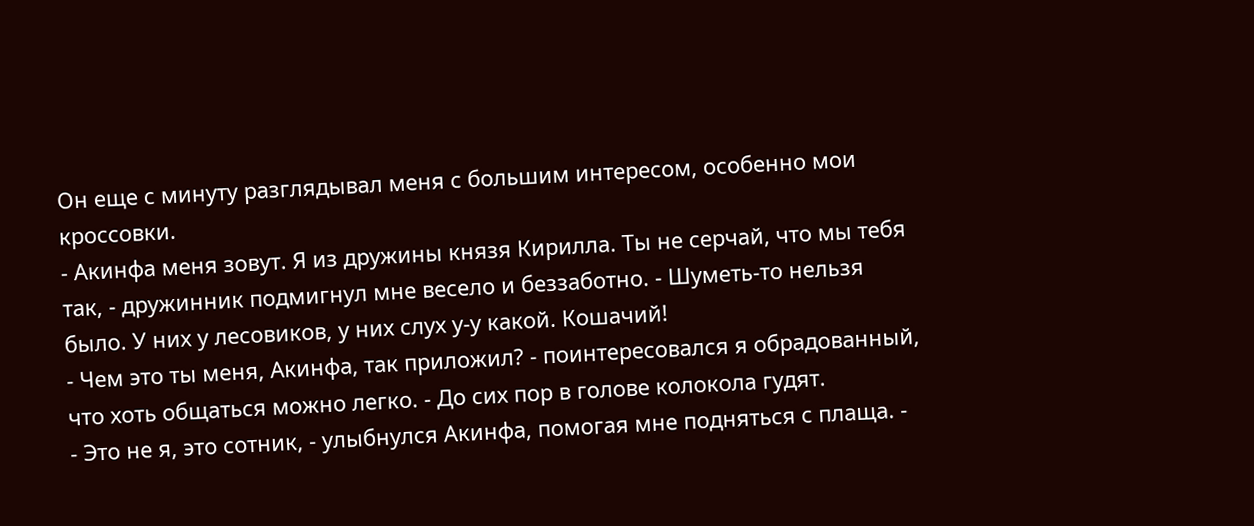Он еще с минуту разглядывал меня с большим интересом, особенно мои кроссовки.
- Акинфа меня зовут. Я из дружины князя Кирилла. Ты не серчай, что мы тебя так, - дружинник подмигнул мне весело и беззаботно. - Шуметь-то нельзя было. У них у лесовиков, у них слух у-у какой. Кошачий!
- Чем это ты меня, Акинфа, так приложил? - поинтересовался я обрадованный, что хоть общаться можно легко. - До сих пор в голове колокола гудят.
- Это не я, это сотник, - улыбнулся Акинфа, помогая мне подняться с плаща. -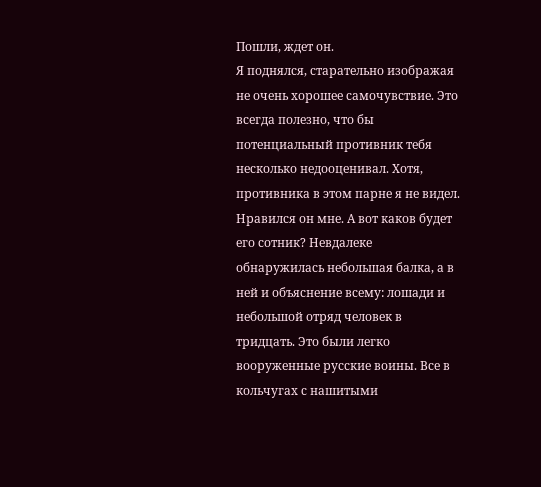Пошли, ждет он.
Я поднялся, старательно изображая не очень хорошее самочувствие. Это всегда полезно, что бы потенциальный противник тебя несколько недооценивал. Хотя, противника в этом парне я не видел. Нравился он мне. А вот каков будет его сотник? Невдалеке обнаружилась небольшая балка, а в ней и объяснение всему: лошади и небольшой отряд человек в тридцать. Это были легко вооруженные русские воины. Все в кольчугах с нашитыми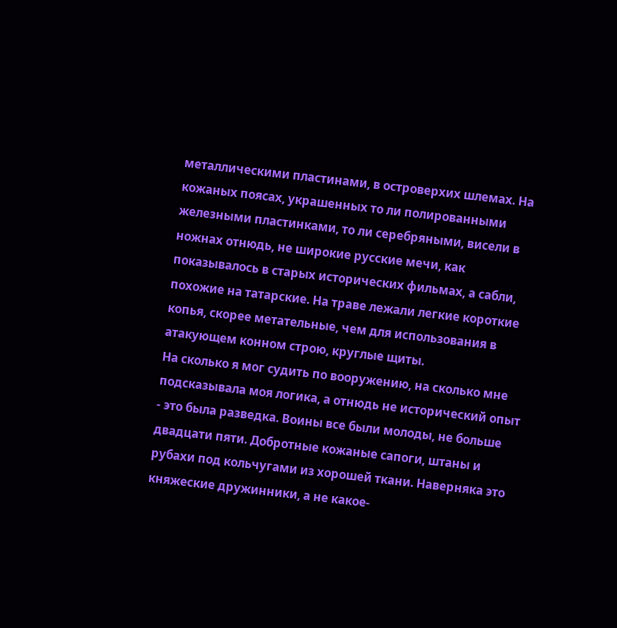металлическими пластинами, в островерхих шлемах. На кожаных поясах, украшенных то ли полированными железными пластинками, то ли серебряными, висели в ножнах отнюдь, не широкие русские мечи, как показывалось в старых исторических фильмах, а сабли, похожие на татарские. На траве лежали легкие короткие копья, скорее метательные, чем для использования в атакующем конном строю, круглые щиты.
На сколько я мог судить по вооружению, на сколько мне подсказывала моя логика, а отнюдь не исторический опыт - это была разведка. Воины все были молоды, не больше двадцати пяти. Добротные кожаные сапоги, штаны и рубахи под кольчугами из хорошей ткани. Наверняка это княжеские дружинники, а не какое-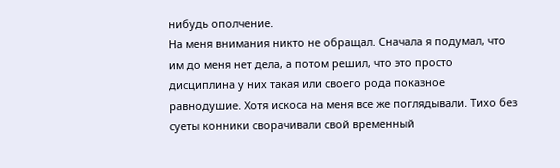нибудь ополчение.
На меня внимания никто не обращал. Сначала я подумал, что им до меня нет дела, а потом решил, что это просто дисциплина у них такая или своего рода показное равнодушие. Хотя искоса на меня все же поглядывали. Тихо без суеты конники сворачивали свой временный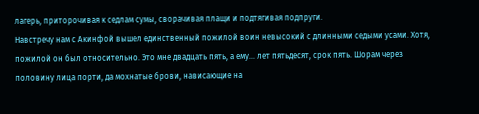лагерь, приторочивая к седлам сумы, сворачивая плащи и подтягивая подпруги.
Навстречу нам с Акинфой вышел единственный пожилой воин невысокий с длинными седыми усами. Хотя, пожилой он был относительно. Это мне двадцать пять, а ему... лет пятьдесят, срок пять. Шорам через половину лица порти, да мохнатые брови, нависающие на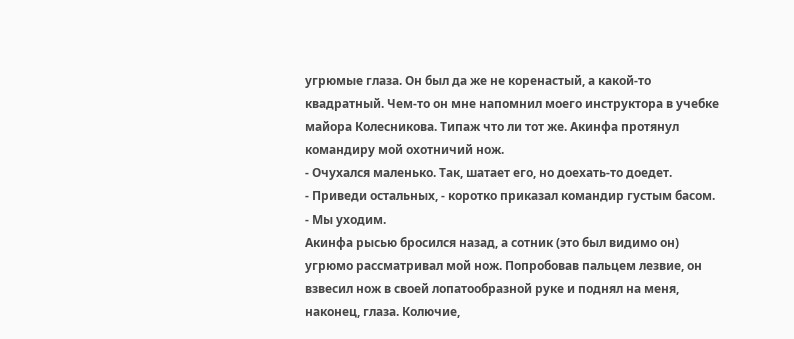угрюмые глаза. Он был да же не коренастый, а какой-то квадратный. Чем-то он мне напомнил моего инструктора в учебке майора Колесникова. Типаж что ли тот же. Акинфа протянул командиру мой охотничий нож.
- Очухался маленько. Так, шатает его, но доехать-то доедет.
- Приведи остальных, - коротко приказал командир густым басом. - Мы уходим.
Акинфа рысью бросился назад, а сотник (это был видимо он) угрюмо рассматривал мой нож. Попробовав пальцем лезвие, он взвесил нож в своей лопатообразной руке и поднял на меня, наконец, глаза. Колючие,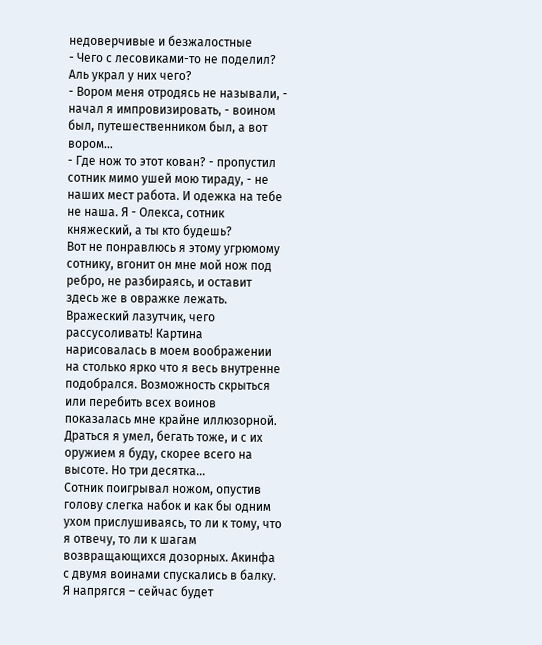недоверчивые и безжалостные
- Чего с лесовиками-то не поделил? Аль украл у них чего?
- Вором меня отродясь не называли, - начал я импровизировать, - воином был, путешественником был, а вот вором…
- Где нож то этот кован? - пропустил сотник мимо ушей мою тираду, - не наших мест работа. И одежка на тебе не наша. Я - Олекса, сотник княжеский, а ты кто будешь?
Вот не понравлюсь я этому угрюмому сотнику, вгонит он мне мой нож под ребро, не разбираясь, и оставит здесь же в овражке лежать. Вражеский лазутчик, чего рассусоливать! Картина нарисовалась в моем воображении на столько ярко что я весь внутренне подобрался. Возможность скрыться или перебить всех воинов показалась мне крайне иллюзорной. Драться я умел, бегать тоже, и с их оружием я буду, скорее всего на высоте. Но три десятка...
Сотник поигрывал ножом, опустив голову слегка набок и как бы одним ухом прислушиваясь, то ли к тому, что я отвечу, то ли к шагам возвращающихся дозорных. Акинфа с двумя воинами спускались в балку. Я напрягся – сейчас будет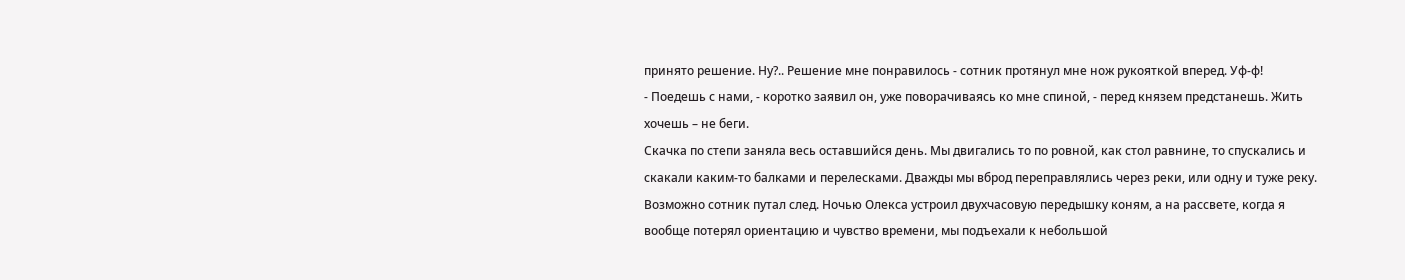принято решение. Ну?.. Решение мне понравилось - сотник протянул мне нож рукояткой вперед. Уф-ф!
- Поедешь с нами, - коротко заявил он, уже поворачиваясь ко мне спиной, - перед князем предстанешь. Жить хочешь – не беги.
Скачка по степи заняла весь оставшийся день. Мы двигались то по ровной, как стол равнине, то спускались и скакали каким-то балками и перелесками. Дважды мы вброд переправлялись через реки, или одну и туже реку. Возможно сотник путал след. Ночью Олекса устроил двухчасовую передышку коням, а на рассвете, когда я вообще потерял ориентацию и чувство времени, мы подъехали к небольшой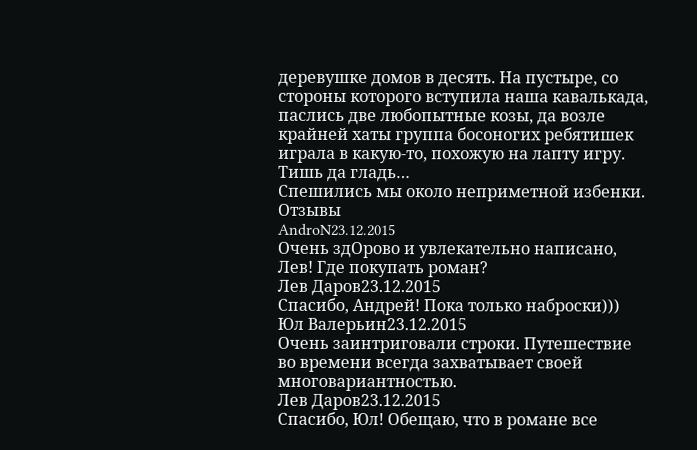деревушке домов в десять. На пустыре, со стороны которого вступила наша кавалькада, паслись две любопытные козы, да возле крайней хаты группа босоногих ребятишек играла в какую-то, похожую на лапту игру. Тишь да гладь…
Спешились мы около неприметной избенки.
Отзывы
AndroN23.12.2015
Очень здОрово и увлекательно написано, Лев! Где покупать роман?
Лев Даров23.12.2015
Спасибо, Андрей! Пока только наброски)))
Юл Валерьин23.12.2015
Очень заинтриговали строки. Путешествие во времени всегда захватывает своей многовариантностью.
Лев Даров23.12.2015
Спасибо, Юл! Обещаю, что в романе все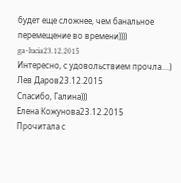будет еще сложнее, чем банальное перемещение во времени))))
ga-lucia23.12.2015
Интересно, с удовольствием прочла....)
Лев Даров23.12.2015
Спасибо, Галина)))
Елена Кожунова23.12.2015
Прочитала с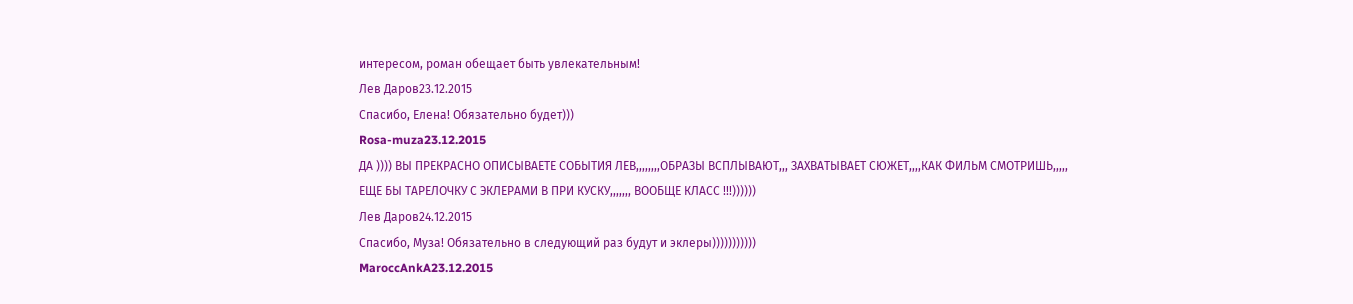интересом, роман обещает быть увлекательным!
Лев Даров23.12.2015
Спасибо, Елена! Обязательно будет)))
Rosa-muza23.12.2015
ДА )))) ВЫ ПРЕКРАСНО ОПИСЫВАЕТЕ СОБЫТИЯ ЛЕВ,,,,,,,,ОБРАЗЫ ВСПЛЫВАЮТ,,, ЗАХВАТЫВАЕТ СЮЖЕТ,,,,КАК ФИЛЬМ СМОТРИШЬ,,,,,
ЕЩЕ БЫ ТАРЕЛОЧКУ С ЭКЛЕРАМИ В ПРИ КУСКУ,,,,,,, ВООБЩЕ КЛАСС !!!))))))
Лев Даров24.12.2015
Спасибо, Муза! Обязательно в следующий раз будут и эклеры)))))))))))
MaroccAnkA23.12.2015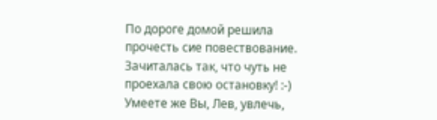По дороге домой решила прочесть сие повествование. Зачиталась так, что чуть не проехала свою остановку! :-)
Умеете же Вы, Лев, увлечь,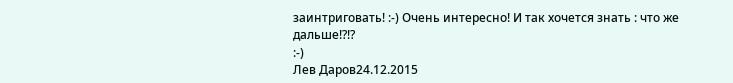заинтриговать! :-) Очень интересно! И так хочется знать : что же дальше!?!?
:-)
Лев Даров24.12.2015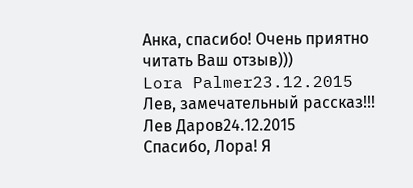Анка, спасибо! Очень приятно читать Ваш отзыв)))
Lora Palmer23.12.2015
Лев, замечательный рассказ!!!
Лев Даров24.12.2015
Спасибо, Лора! Я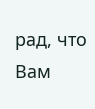рад, что Вам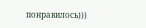понравилось)))